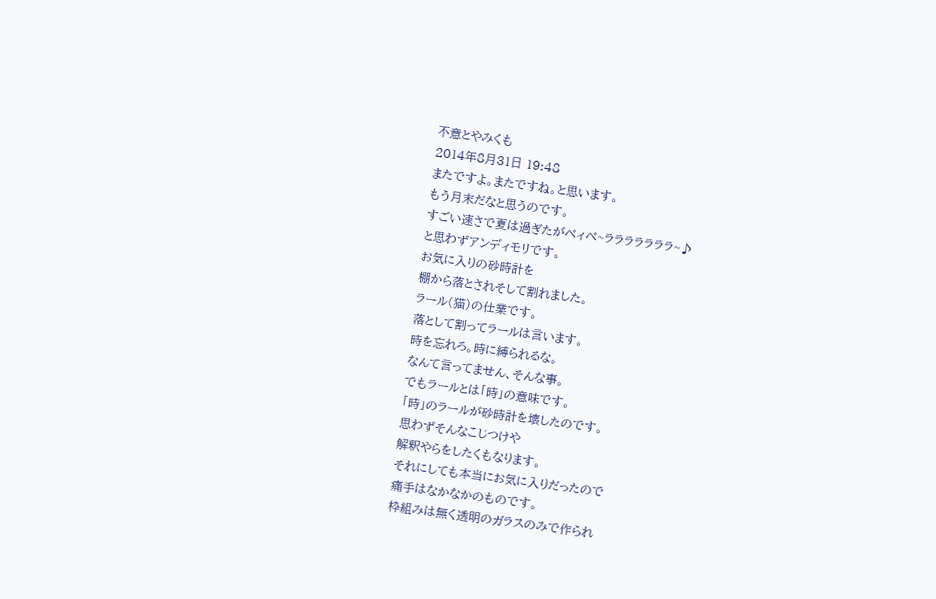不意とやみくも
2014年8月31日 19:48
またですよ。またですね。と思います。
もう月末だなと思うのです。
すごい速さで夏は過ぎたがべィべ~ラララララララ~♪
と思わずアンディモリです。
お気に入りの砂時計を
棚から落とされそして割れました。
ラール(猫)の仕業です。
落として割ってラールは言います。
時を忘れろ。時に縛られるな。
なんて言ってません、そんな事。
でもラールとは「時」の意味です。
「時」のラールが砂時計を壊したのです。
思わずそんなこじつけや
解釈やらをしたくもなります。
それにしても本当にお気に入りだったので
痛手はなかなかのものです。
枠組みは無く透明のガラスのみで作られ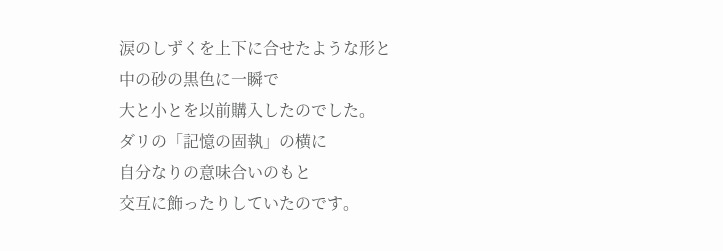涙のしずくを上下に合せたような形と
中の砂の黒色に一瞬で
大と小とを以前購入したのでした。
ダリの「記憶の固執」の横に
自分なりの意味合いのもと
交互に飾ったりしていたのです。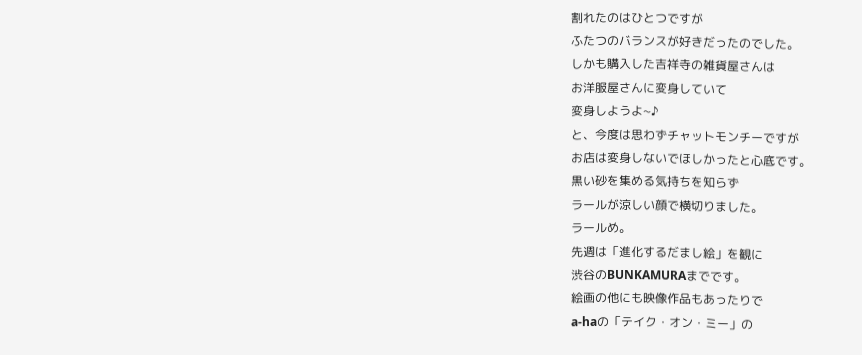割れたのはひとつですが
ふたつのバランスが好きだったのでした。
しかも購入した吉祥寺の雑貨屋さんは
お洋服屋さんに変身していて
変身しようよ~♪
と、今度は思わずチャットモンチーですが
お店は変身しないでほしかったと心底です。
黒い砂を集める気持ちを知らず
ラールが涼しい顔で横切りました。
ラールめ。
先週は「進化するだまし絵」を観に
渋谷のBUNKAMURAまでです。
絵画の他にも映像作品もあったりで
a-haの「テイク・オン・ミー」の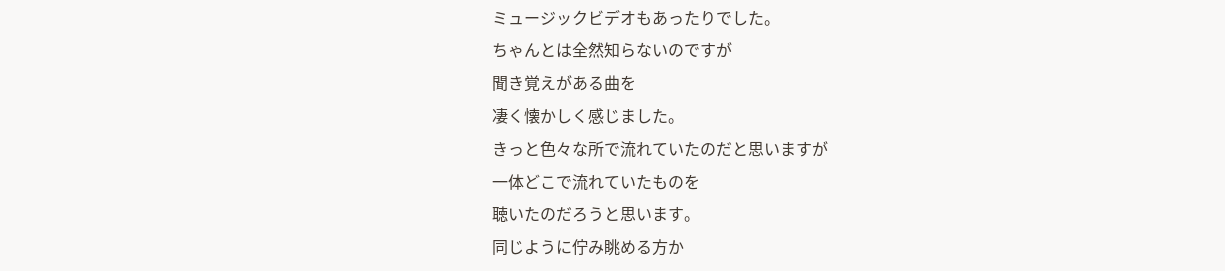ミュージックビデオもあったりでした。
ちゃんとは全然知らないのですが
聞き覚えがある曲を
凄く懐かしく感じました。
きっと色々な所で流れていたのだと思いますが
一体どこで流れていたものを
聴いたのだろうと思います。
同じように佇み眺める方か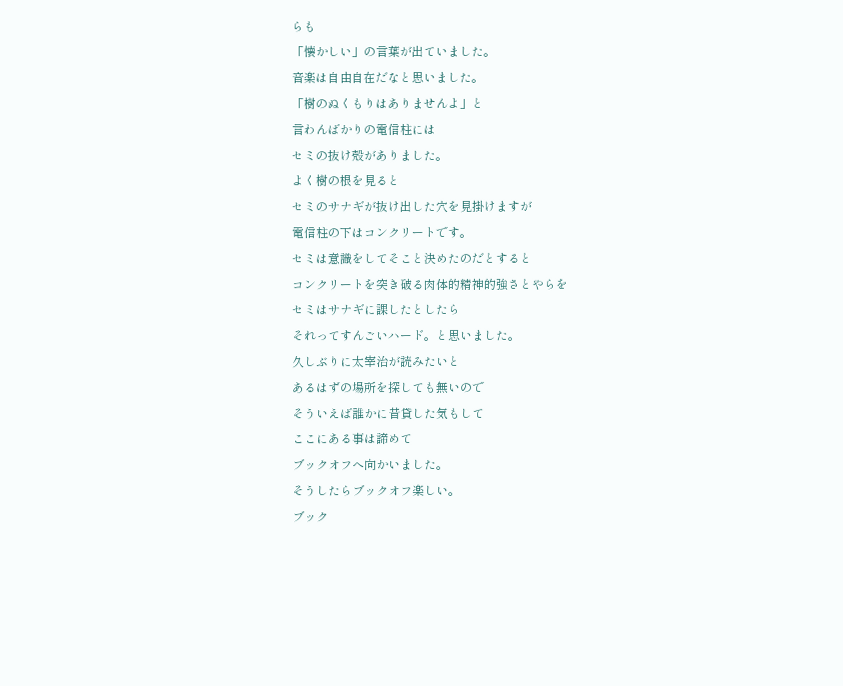らも
「懐かしい」の言葉が出ていました。
音楽は自由自在だなと思いました。
「樹のぬくもりはありませんよ」と
言わんばかりの電信柱には
セミの抜け殻がありました。
よく樹の根を見ると
セミのサナギが抜け出した穴を見掛けますが
電信柱の下はコンクリートです。
セミは意識をしてそこと決めたのだとすると
コンクリートを突き破る肉体的精神的強さとやらを
セミはサナギに課したとしたら
それってすんごいハード。と思いました。
久しぶりに太宰治が読みたいと
あるはずの場所を探しても無いので
そういえば誰かに昔貸した気もして
ここにある事は諦めて
ブックオフへ向かいました。
そうしたらブックオフ楽しい。
ブック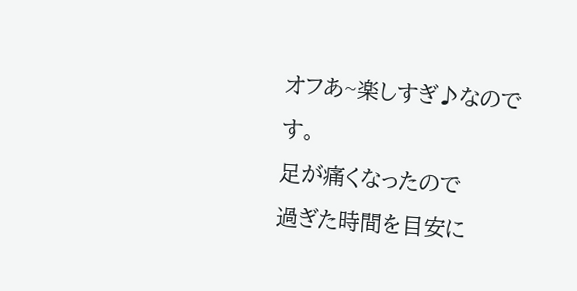オフあ~楽しすぎ♪なのです。
足が痛くなったので
過ぎた時間を目安に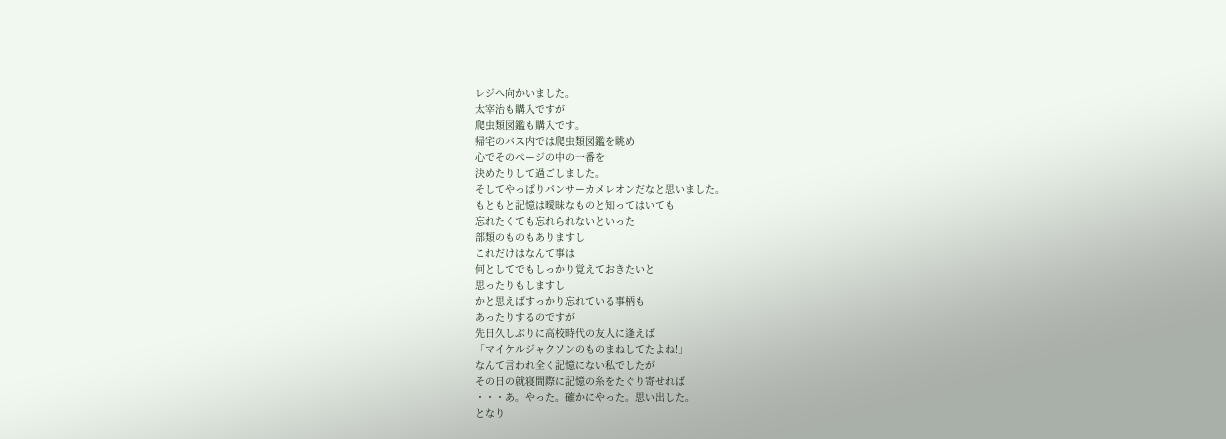レジへ向かいました。
太宰治も購入ですが
爬虫類図鑑も購入です。
帰宅のバス内では爬虫類図鑑を眺め
心でそのページの中の一番を
決めたりして過ごしました。
そしてやっぱりパンサーカメレオンだなと思いました。
もともと記憶は曖昧なものと知ってはいても
忘れたくても忘れられないといった
部類のものもありますし
これだけはなんて事は
何としてでもしっかり覚えておきたいと
思ったりもしますし
かと思えばすっかり忘れている事柄も
あったりするのですが
先日久しぶりに高校時代の友人に逢えば
「マイケルジャクソンのものまねしてたよね!」
なんて言われ全く記憶にない私でしたが
その日の就寝間際に記憶の糸をたぐり寄せれば
・・・あ。やった。確かにやった。思い出した。
となり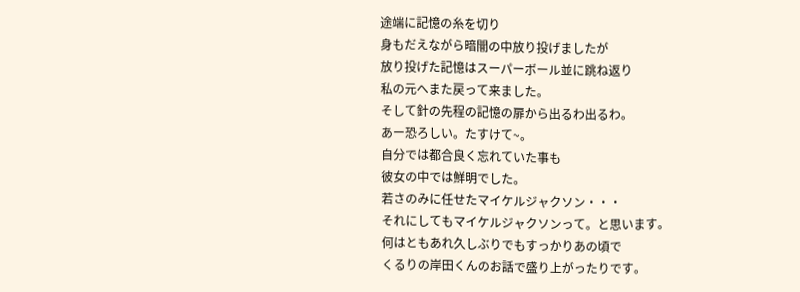途端に記憶の糸を切り
身もだえながら暗闇の中放り投げましたが
放り投げた記憶はスーパーボール並に跳ね返り
私の元へまた戻って来ました。
そして針の先程の記憶の扉から出るわ出るわ。
あー恐ろしい。たすけて~。
自分では都合良く忘れていた事も
彼女の中では鮮明でした。
若さのみに任せたマイケルジャクソン・・・
それにしてもマイケルジャクソンって。と思います。
何はともあれ久しぶりでもすっかりあの頃で
くるりの岸田くんのお話で盛り上がったりです。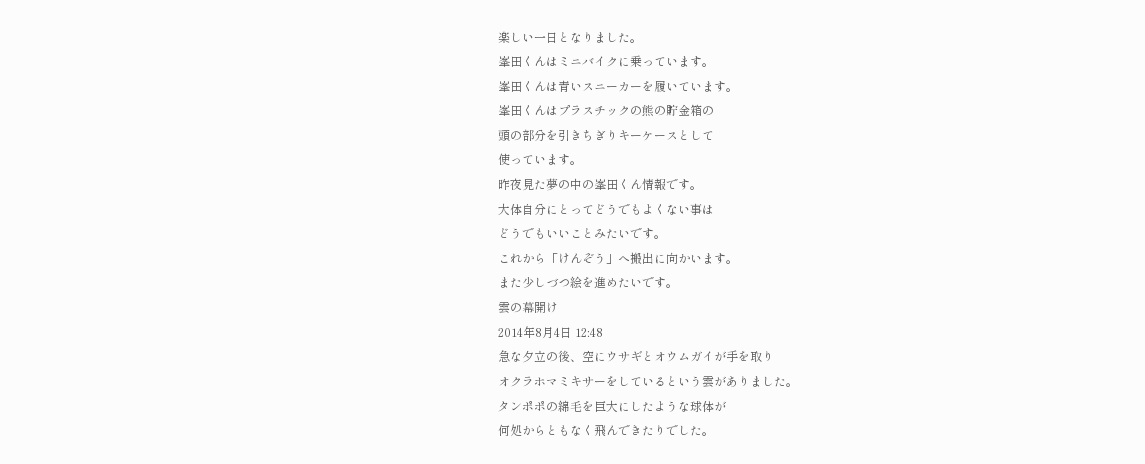楽しい一日となりました。
峯田くんはミニバイクに乗っています。
峯田くんは青いスニーカーを履いています。
峯田くんはプラスチックの熊の貯金箱の
頭の部分を引きちぎりキーケースとして
使っています。
昨夜見た夢の中の峯田くん情報です。
大体自分にとってどうでもよくない事は
どうでもいいことみたいです。
これから「けんぞう」へ搬出に向かいます。
また少しづつ絵を進めたいです。
雲の幕開け
2014年8月4日 12:48
急な夕立の後、空にウサギとオウムガイが手を取り
オクラホマミキサーをしているという雲がありました。
タンポポの綿毛を巨大にしたような球体が
何処からともなく飛んできたりでした。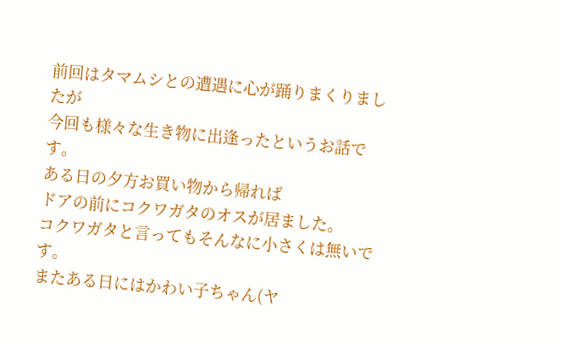前回はタマムシとの遭遇に心が踊りまくりましたが
今回も様々な生き物に出逢ったというお話です。
ある日の夕方お買い物から帰れば
ドアの前にコクワガタのオスが居ました。
コクワガタと言ってもそんなに小さくは無いです。
またある日にはかわい子ちゃん(ヤ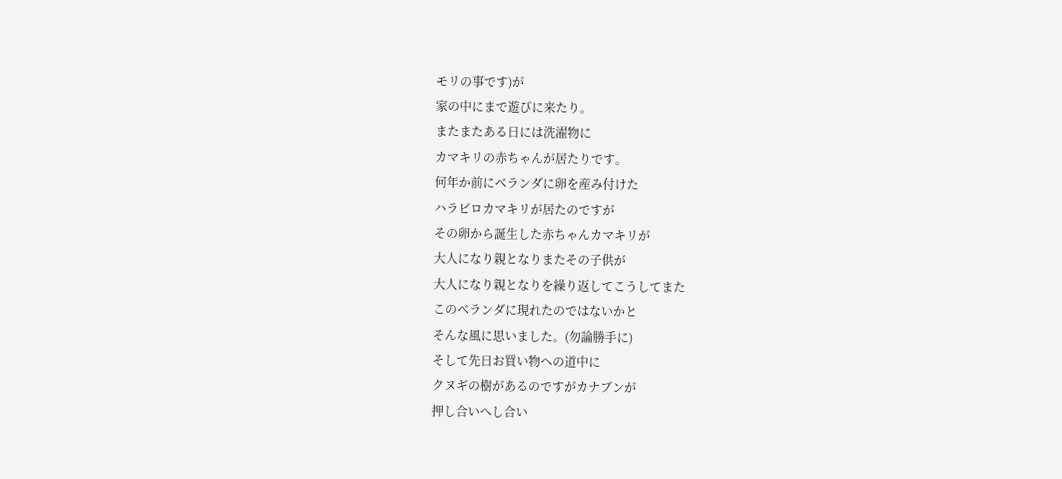モリの事です)が
家の中にまで遊びに来たり。
またまたある日には洗濯物に
カマキリの赤ちゃんが居たりです。
何年か前にベランダに卵を産み付けた
ハラビロカマキリが居たのですが
その卵から誕生した赤ちゃんカマキリが
大人になり親となりまたその子供が
大人になり親となりを繰り返してこうしてまた
このベランダに現れたのではないかと
そんな風に思いました。(勿論勝手に)
そして先日お買い物への道中に
クヌギの樹があるのですがカナブンが
押し合いへし合い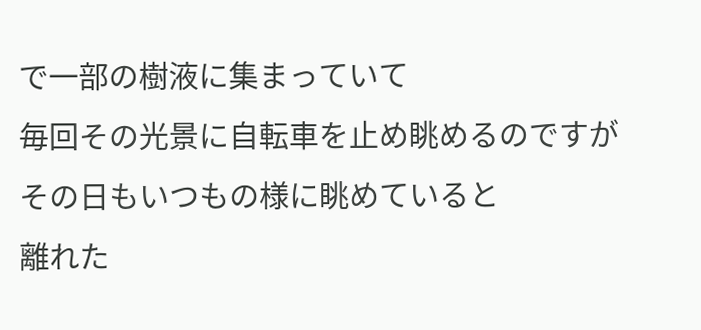で一部の樹液に集まっていて
毎回その光景に自転車を止め眺めるのですが
その日もいつもの様に眺めていると
離れた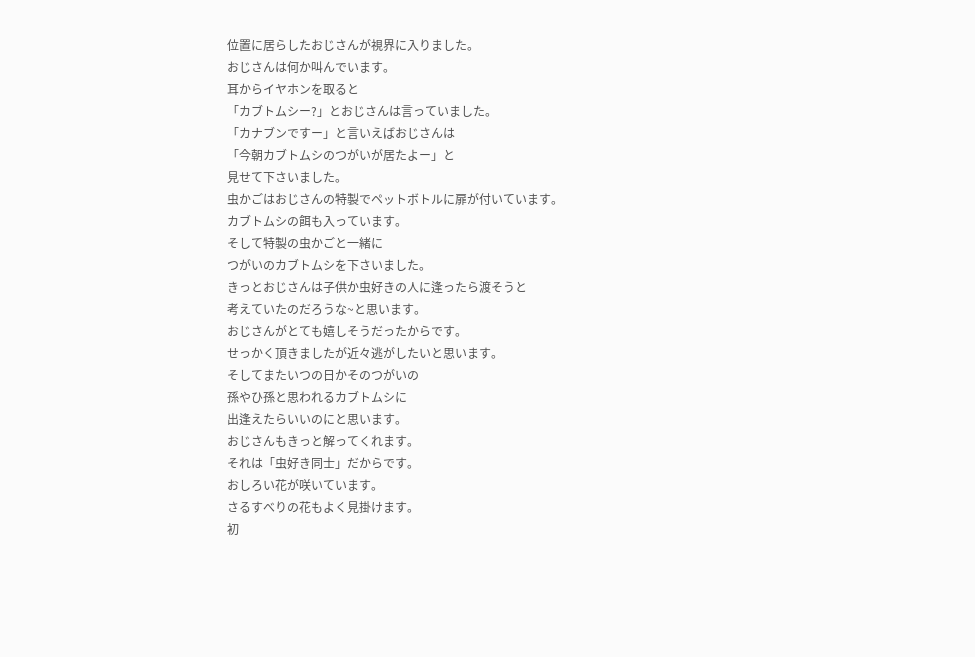位置に居らしたおじさんが視界に入りました。
おじさんは何か叫んでいます。
耳からイヤホンを取ると
「カブトムシー?」とおじさんは言っていました。
「カナブンですー」と言いえばおじさんは
「今朝カブトムシのつがいが居たよー」と
見せて下さいました。
虫かごはおじさんの特製でペットボトルに扉が付いています。
カブトムシの餌も入っています。
そして特製の虫かごと一緒に
つがいのカブトムシを下さいました。
きっとおじさんは子供か虫好きの人に逢ったら渡そうと
考えていたのだろうな~と思います。
おじさんがとても嬉しそうだったからです。
せっかく頂きましたが近々逃がしたいと思います。
そしてまたいつの日かそのつがいの
孫やひ孫と思われるカブトムシに
出逢えたらいいのにと思います。
おじさんもきっと解ってくれます。
それは「虫好き同士」だからです。
おしろい花が咲いています。
さるすべりの花もよく見掛けます。
初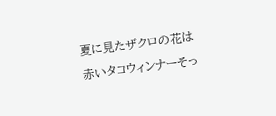夏に見たザクロの花は
赤いタコウィンナーそっ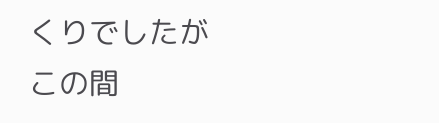くりでしたが
この間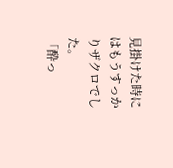見掛けた時にはもうすっかりザクロでした。
「酔っ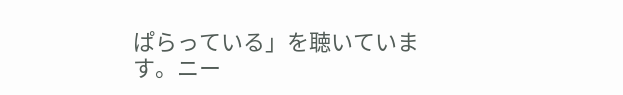ぱらっている」を聴いています。ニー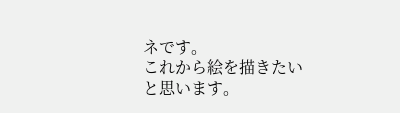ネです。
これから絵を描きたいと思います。